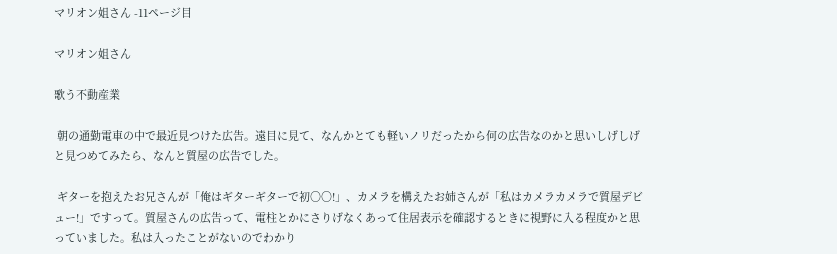マリオン姐さん -11ページ目

マリオン姐さん

歌う不動産業

 朝の通勤電車の中で最近見つけた広告。遠目に見て、なんかとても軽いノリだったから何の広告なのかと思いしげしげと見つめてみたら、なんと質屋の広告でした。

 ギターを抱えたお兄さんが「俺はギターギターで初〇〇!」、カメラを構えたお姉さんが「私はカメラカメラで質屋デビュー!」ですって。質屋さんの広告って、電柱とかにさりげなくあって住居表示を確認するときに視野に入る程度かと思っていました。私は入ったことがないのでわかり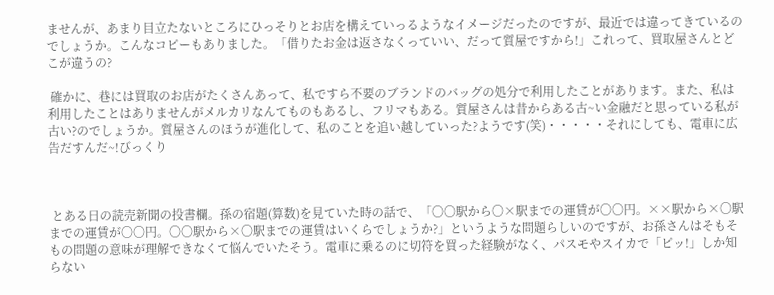ませんが、あまり目立たないところにひっそりとお店を構えていっるようなイメージだったのですが、最近では違ってきているのでしょうか。こんなコピーもありました。「借りたお金は返さなくっていい、だって質屋ですから!」これって、買取屋さんとどこが違うの?

 確かに、巷には買取のお店がたくさんあって、私ですら不要のブランドのバッグの処分で利用したことがあります。また、私は利用したことはありませんがメルカリなんてものもあるし、フリマもある。質屋さんは昔からある古~い金融だと思っている私が古い?のでしょうか。質屋さんのほうが進化して、私のことを追い越していった?ようです(笑)・・・・・それにしても、電車に広告だすんだ~!びっくり



 とある日の読売新聞の投書欄。孫の宿題(算数)を見ていた時の話で、「〇〇駅から〇×駅までの運賃が〇〇円。××駅から×〇駅までの運賃が〇〇円。〇〇駅から×〇駅までの運賃はいくらでしょうか?」というような問題らしいのですが、お孫さんはそもそもの問題の意味が理解できなくて悩んでいたそう。電車に乗るのに切符を買った経験がなく、パスモやスイカで「ピッ!」しか知らない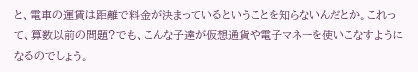と、電車の運賃は距離で料金が決まっているということを知らないんだとか。これって、算数以前の問題?でも、こんな子達が仮想通貨や電子マネーを使いこなすようになるのでしょう。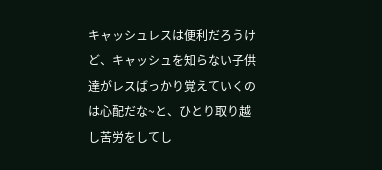キャッシュレスは便利だろうけど、キャッシュを知らない子供達がレスばっかり覚えていくのは心配だな~と、ひとり取り越し苦労をしてし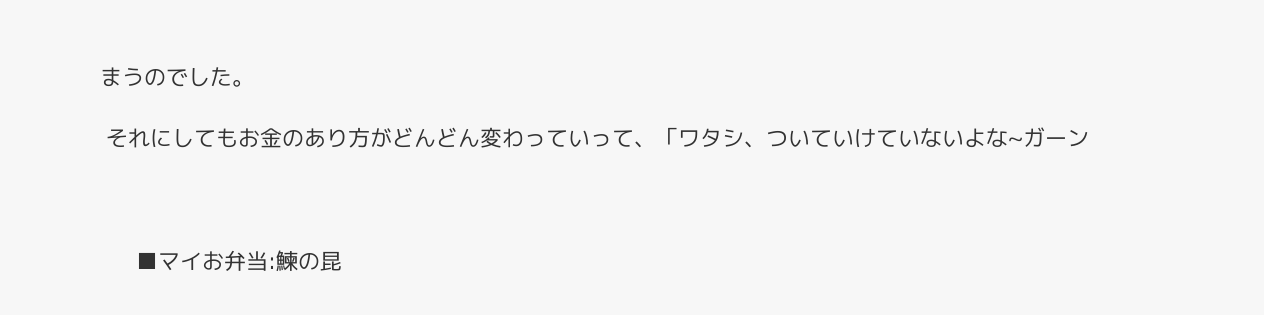まうのでした。

 それにしてもお金のあり方がどんどん変わっていって、「ワタシ、ついていけていないよな~ガーン



      ■マイお弁当:鰊の昆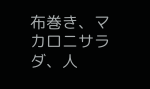布巻き、マカロニサラダ、人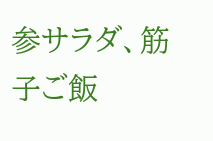参サラダ、筋子ご飯